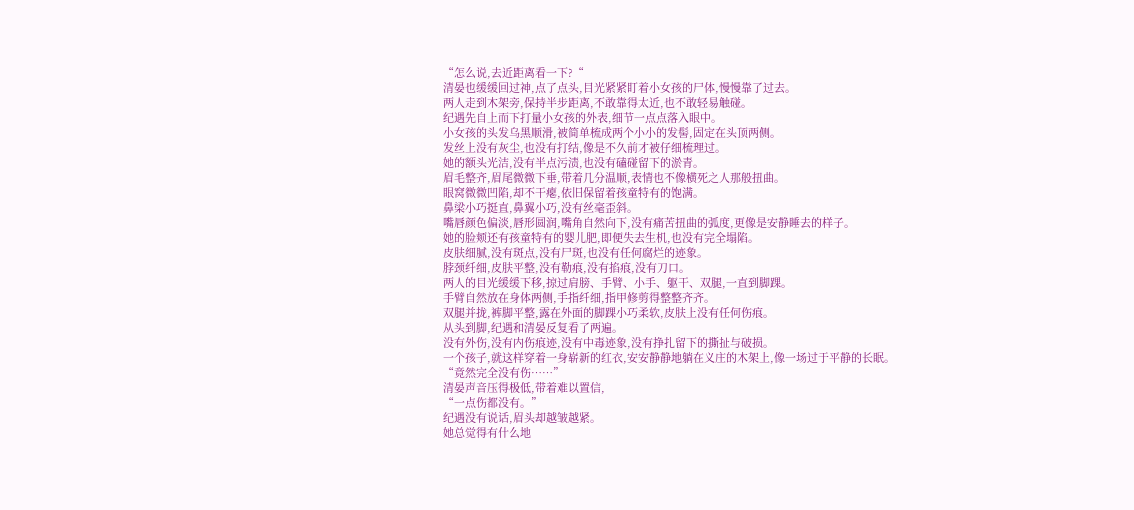“怎么说,去近距离看一下?“
清晏也缓缓回过神,点了点头,目光紧紧盯着小女孩的尸体,慢慢靠了过去。
两人走到木架旁,保持半步距离,不敢靠得太近,也不敢轻易触碰。
纪遇先自上而下打量小女孩的外表,细节一点点落入眼中。
小女孩的头发乌黑顺滑,被简单梳成两个小小的发髻,固定在头顶两侧。
发丝上没有灰尘,也没有打结,像是不久前才被仔细梳理过。
她的额头光洁,没有半点污渍,也没有磕碰留下的淤青。
眉毛整齐,眉尾微微下垂,带着几分温顺,表情也不像横死之人那般扭曲。
眼窝微微凹陷,却不干瘪,依旧保留着孩童特有的饱满。
鼻梁小巧挺直,鼻翼小巧,没有丝毫歪斜。
嘴唇颜色偏淡,唇形圆润,嘴角自然向下,没有痛苦扭曲的弧度,更像是安静睡去的样子。
她的脸颊还有孩童特有的婴儿肥,即便失去生机,也没有完全塌陷。
皮肤细腻,没有斑点,没有尸斑,也没有任何腐烂的迹象。
脖颈纤细,皮肤平整,没有勒痕,没有掐痕,没有刀口。
两人的目光缓缓下移,掠过肩膀、手臂、小手、躯干、双腿,一直到脚踝。
手臂自然放在身体两侧,手指纤细,指甲修剪得整整齐齐。
双腿并拢,裤脚平整,露在外面的脚踝小巧柔软,皮肤上没有任何伤痕。
从头到脚,纪遇和清晏反复看了两遍。
没有外伤,没有内伤痕迹,没有中毒迹象,没有挣扎留下的撕扯与破损。
一个孩子,就这样穿着一身崭新的红衣,安安静静地躺在义庄的木架上,像一场过于平静的长眠。
“竟然完全没有伤……”
清晏声音压得极低,带着难以置信,
“一点伤都没有。”
纪遇没有说话,眉头却越皱越紧。
她总觉得有什么地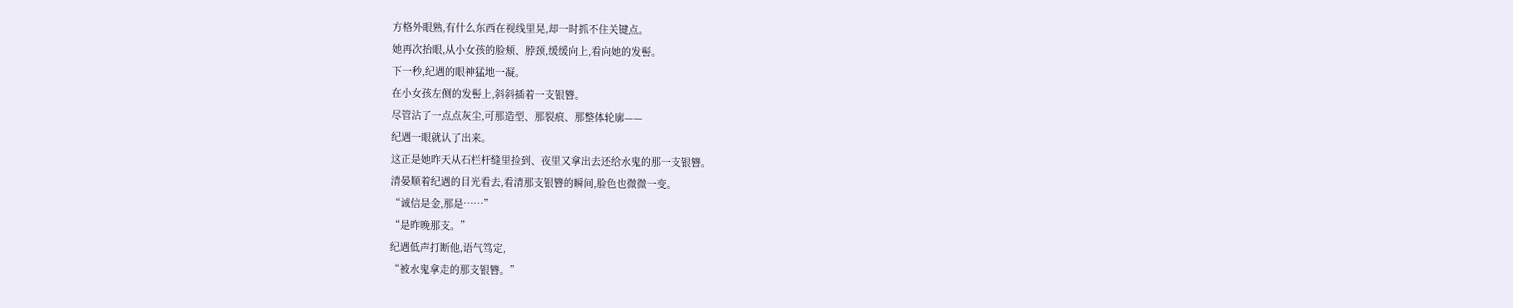方格外眼熟,有什么东西在视线里晃,却一时抓不住关键点。
她再次抬眼,从小女孩的脸颊、脖颈,缓缓向上,看向她的发髻。
下一秒,纪遇的眼神猛地一凝。
在小女孩左侧的发髻上,斜斜插着一支银簪。
尽管沾了一点点灰尘,可那造型、那裂痕、那整体轮廓——
纪遇一眼就认了出来。
这正是她昨天从石栏杆缝里捡到、夜里又拿出去还给水鬼的那一支银簪。
清晏顺着纪遇的目光看去,看清那支银簪的瞬间,脸色也微微一变。
“诚信是金,那是……”
“是昨晚那支。”
纪遇低声打断他,语气笃定,
“被水鬼拿走的那支银簪。”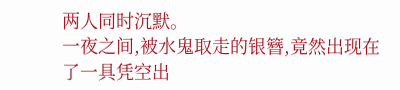两人同时沉默。
一夜之间,被水鬼取走的银簪,竟然出现在了一具凭空出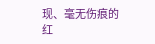现、毫无伤痕的红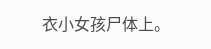衣小女孩尸体上。